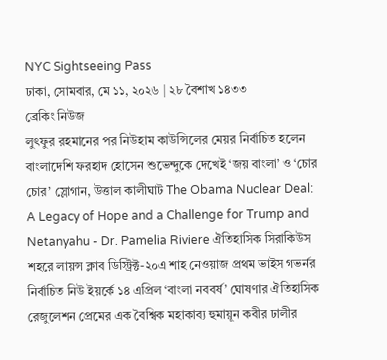NYC Sightseeing Pass
ঢাকা, সোমবার, মে ১১, ২০২৬ | ২৮ বৈশাখ ১৪৩৩
ব্রেকিং নিউজ
লুৎফুর রহমানের পর নিউহাম কাউন্সিলের মেয়র নির্বাচিত হলেন বাংলাদেশি ফরহাদ হোসেন শুভেন্দুকে দেখেই ‘জয় বাংলা’ ও ‘চোর চোর’ স্লোগান, উত্তাল কালীঘাট The Obama Nuclear Deal: A Legacy of Hope and a Challenge for Trump and Netanyahu - Dr. Pamelia Riviere ঐতিহাসিক সিরাকিউস শহরে লায়ন্স ক্লাব ডিস্ট্রিক্ট-২০এ শাহ নেওয়াজ প্রথম ভাইস গভর্নর নির্বাচিত নিউ ইয়র্কে ১৪ এপ্রিল ‘বাংলা নববর্ষ’ ঘোষণার ঐতিহাসিক রেজুলেশন প্রেমের এক বৈশ্বিক মহাকাব্য হুমায়ূন কবীর ঢালীর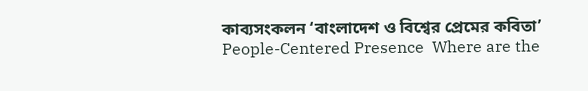কাব্যসংকলন ‘বাংলাদেশ ও বিশ্বের প্রেমের কবিতা’ People-Centered Presence  Where are the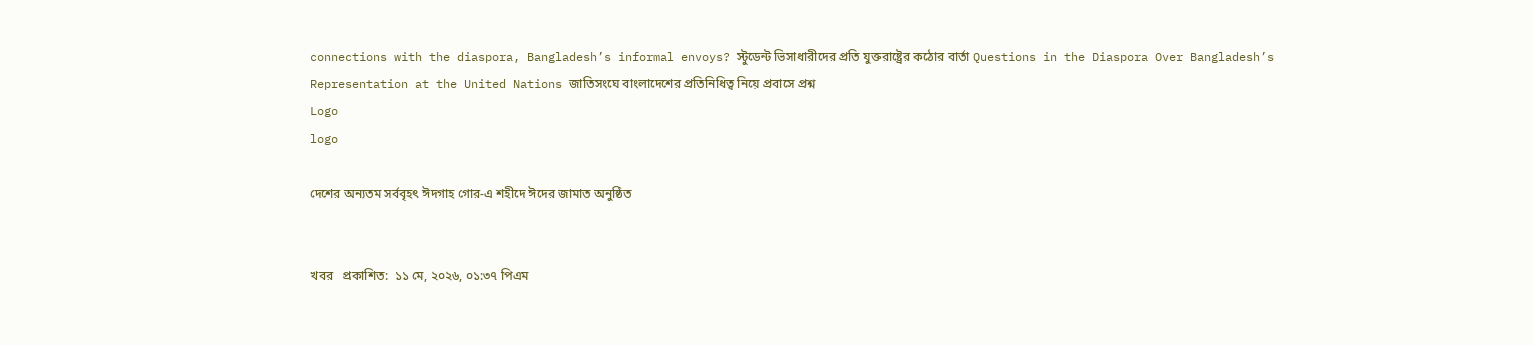connections with the diaspora, Bangladesh’s informal envoys? স্টুডেন্ট ভিসাধারীদের প্রতি যুক্তরাষ্ট্রের কঠোর বার্তা Questions in the Diaspora Over Bangladesh’s Representation at the United Nations জাতিসংঘে বাংলাদেশের প্রতিনিধিত্ব নিয়ে প্রবাসে প্রশ্ন
Logo
logo

দেশের অন্যতম সর্ববৃহৎ ঈদগাহ গোর-এ শহীদে ঈদের জামাত অনুষ্ঠিত


খবর   প্রকাশিত:  ১১ মে, ২০২৬, ০১:৩৭ পিএম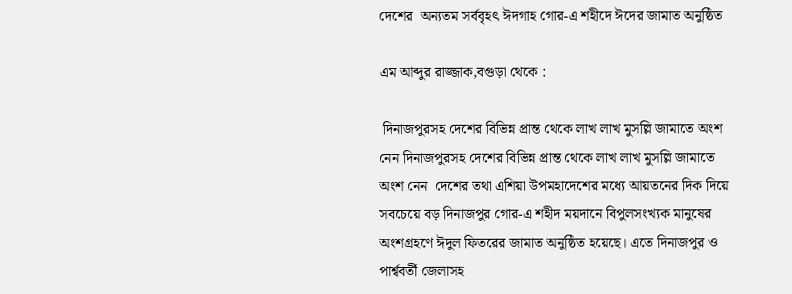দেশের  অন্যতম সর্ববৃহৎ ঈদগাহ গোর-এ শহীদে ঈদের জামাত অনুষ্ঠিত

এম আব্দুর রাজ্জাক,বগুড়া থেকে :

 দিনাজপুরসহ দেশের বিভিন্ন প্রান্ত থেকে লাখ লাখ মুসল্লি জামাতে অংশ নেন দিনাজপুরসহ দেশের বিভিন্ন প্রান্ত থেকে লাখ লাখ মুসল্লি জামাতে অংশ নেন  দেশের তথা এশিয়া উপমহাদেশের মধ্যে আয়তনের দিক দিয়ে সবচেয়ে বড় দিনাজপুর গোর-এ শহীদ ময়দানে বিপুলসংখ্যক মানুষের অংশগ্রহণে ঈদুল ফিতরের জামাত অনুষ্ঠিত হয়েছে। এতে দিনাজপুর ও পার্শ্ববর্তী জেলাসহ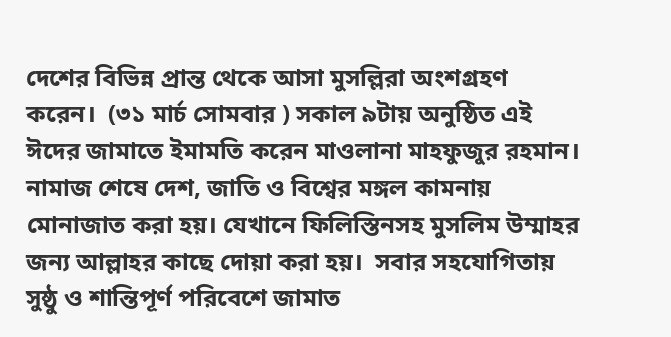দেশের বিভিন্ন প্রান্ত থেকে আসা মুসল্লিরা অংশগ্রহণ করেন।  (৩১ মার্চ সোমবার ) সকাল ৯টায় অনুষ্ঠিত এই ঈদের জামাতে ইমামতি করেন মাওলানা মাহফুজুর রহমান। নামাজ শেষে দেশ, জাতি ও বিশ্বের মঙ্গল কামনায় মোনাজাত করা হয়। যেখানে ফিলিস্তিনসহ মুসলিম উম্মাহর জন্য আল্লাহর কাছে দোয়া করা হয়।  সবার সহযোগিতায় সুষ্ঠু ও শান্তিপূর্ণ পরিবেশে জামাত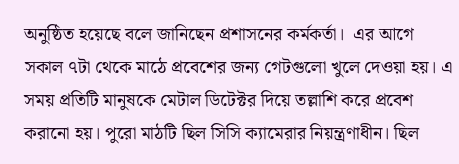অনুষ্ঠিত হয়েছে বলে জানিছেন প্রশাসনের কর্মকর্তা।  এর আগে সকাল ৭টা থেকে মাঠে প্রবেশের জন্য গেটগুলো খুলে দেওয়া হয়। এ সময় প্রতিটি মানুষকে মেটাল ডিটেক্টর দিয়ে তল্লাশি করে প্রবেশ করানো হয়। পুরো মাঠটি ছিল সিসি ক্যামেরার নিয়ন্ত্রণাধীন। ছিল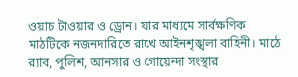ওয়াচ টাওয়ার ও ড্রোন। যার মাধ্যমে সার্বক্ষণিক মাঠটিকে নজনদারিতে রাখে আইনশৃঙ্খলা বাহিনী। মাঠে র‌্যাব, পুলিশ, আনসার ও গোয়েন্দা সংস্থার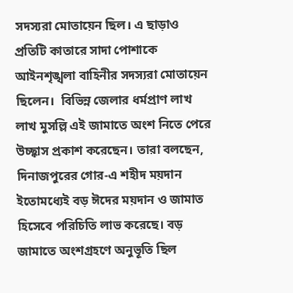সদস্যরা মোতায়েন ছিল। এ ছাড়াও প্রতিটি কাতারে সাদা পোশাকে আইনশৃঙ্খলা বাহিনীর সদস্যরা মোতায়েন ছিলেন।  বিভিন্ন জেলার ধর্মপ্রাণ লাখ লাখ মুসল্লি এই জামাতে অংশ নিতে পেরে উচ্ছ্বাস প্রকাশ করেছেন। তারা বলছেন, দিনাজপুরের গোর-এ শহীদ ময়দান ইতোমধ্যেই বড় ঈদের ময়দান ও জামাত হিসেবে পরিচিতি লাভ করেছে। বড় জামাতে অংশগ্রহণে অনুভূতি ছিল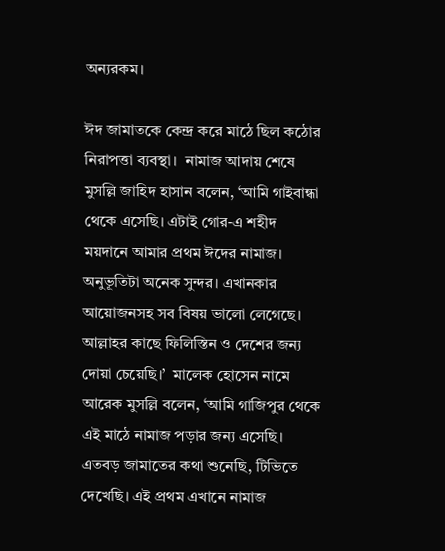অন্যরকম।

ঈদ জামাতকে কেন্দ্র করে মাঠে ছিল কঠোর নিরাপত্তা ব্যবস্থা।  নামাজ আদায় শেষে মুসল্লি জাহিদ হাসান বলেন, ‘আমি গাইবান্ধা থেকে এসেছি। এটাই গোর-এ শহীদ ময়দানে আমার প্রথম ঈদের নামাজ। অনুভূতিটা অনেক সুন্দর। এখানকার আয়োজনসহ সব বিষয় ভালো লেগেছে। আল্লাহর কাছে ফিলিস্তিন ও দেশের জন্য দোয়া চেয়েছি।’  মালেক হোসেন নামে আরেক মুসল্লি বলেন, ‘আমি গাজিপুর থেকে এই মাঠে নামাজ পড়ার জন্য এসেছি। এতবড় জামাতের কথা শুনেছি, টিভিতে দেখেছি। এই প্রথম এখানে নামাজ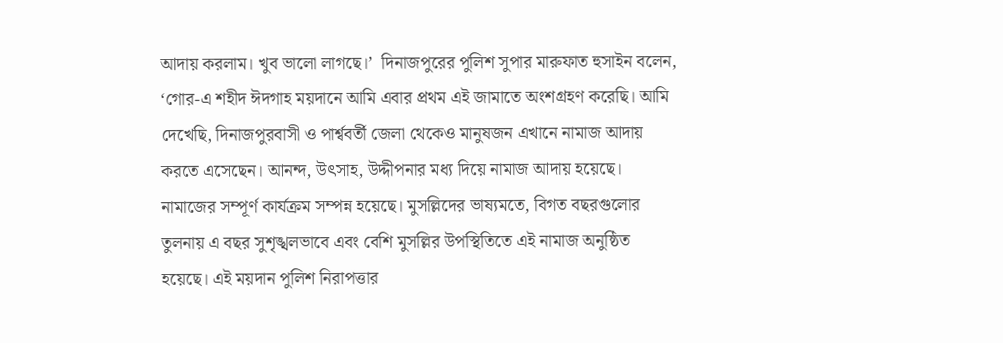আদায় করলাম। খুব ভালো লাগছে।’  দিনাজপুরের পুলিশ সুপার মারুফাত হুসাইন বলেন, ‘গোর-এ শহীদ ঈদগাহ ময়দানে আমি এবার প্রথম এই জামাতে অংশগ্রহণ করেছি। আমি দেখেছি, দিনাজপুরবাসী ও পার্শ্ববর্তী জেলা থেকেও মানুষজন এখানে নামাজ আদায় করতে এসেছেন। আনন্দ, উৎসাহ, উদ্দীপনার মধ্য দিয়ে নামাজ আদায় হয়েছে। নামাজের সম্পূর্ণ কার্যক্রম সম্পন্ন হয়েছে। মুসল্লিদের ভাষ্যমতে, বিগত বছরগুলোর তুলনায় এ বছর সুশৃঙ্খলভাবে এবং বেশি মুসল্লির উপস্থিতিতে এই নামাজ অনুষ্ঠিত হয়েছে। এই ময়দান পুলিশ নিরাপত্তার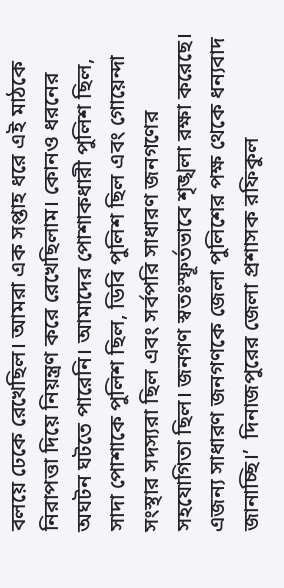বলয়ে ঢেকে রেখেছিল। আমরা এক সপ্তাহ ধরে এই মাঠকে নিরাপত্তা দিয়ে নিয়ন্ত্রণ করে রেখেছিলাম। কোনও ধরনের অঘটন ঘটতে পারেনি। আমাদের পোশাকধারী পুলিশ ছিল, সাদা পোশাকে পুলিশ ছিল, ডিবি পুলিশ ছিল এবং গোয়েন্দা সংস্থার সদস্যরা ছিল এবং সর্বপরি সাধারণ জনগণের সহযোগিতা ছিল। জনগণ স্বতঃস্ফূর্তভাবে শৃঙ্খলা রক্ষা করেছে। এজন্য সাধারণ জনগণকে জেলা পুলিশের পক্ষ থেকে ধন্যবাদ জানাচ্ছি।’  দিনাজপুরের জেলা প্রশাসক রফিকুল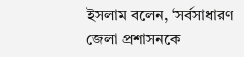ইসলাম বলেন, ‘সর্বসাধারণ জেলা প্রশাসনকে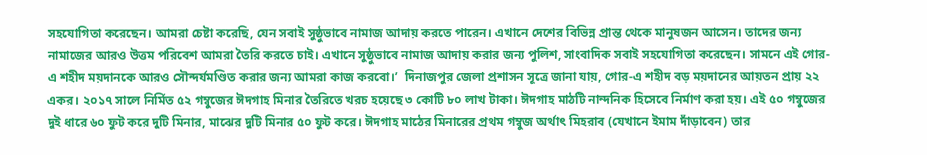সহযোগিতা করেছেন। আমরা চেষ্টা করেছি, যেন সবাই সুষ্ঠুভাবে নামাজ আদায় করতে পারেন। এখানে দেশের বিভিন্ন প্রান্ত থেকে মানুষজন আসেন। তাদের জন্য নামাজের আরও উত্তম পরিবেশ আমরা তৈরি করতে চাই। এখানে সুষ্ঠুভাবে নামাজ আদায় করার জন্য পুলিশ, সাংবাদিক সবাই সহযোগিতা করেছেন। সামনে এই গোর-এ শহীদ ময়দানকে আরও সৌন্দর্যমণ্ডিত করার জন্য আমরা কাজ করবো।’  দিনাজপুর জেলা প্রশাসন সূত্রে জানা যায়, গোর-এ শহীদ বড় ময়দানের আয়তন প্রায় ২২ একর। ২০১৭ সালে নির্মিত ৫২ গম্বুজের ঈদগাহ মিনার তৈরিতে খরচ হয়েছে ৩ কোটি ৮০ লাখ টাকা। ঈদগাহ মাঠটি নান্দনিক হিসেবে নির্মাণ করা হয়। এই ৫০ গম্বুজের দুই ধারে ৬০ ফুট করে দুটি মিনার, মাঝের দুটি মিনার ৫০ ফুট করে। ঈদগাহ মাঠের মিনারের প্রথম গম্বুজ অর্থাৎ মিহরাব (যেখানে ইমাম দাঁড়াবেন) তার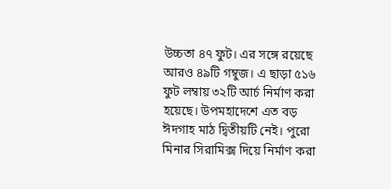উচ্চতা ৪৭ ফুট। এর সঙ্গে রয়েছে আরও ৪৯টি গম্বুজ। এ ছাড়া ৫১৬ ফুট লম্বায় ৩২টি আর্চ নির্মাণ করা হয়েছে। উপমহাদেশে এত বড় ঈদগাহ মাঠ দ্বিতীয়টি নেই। পুরো মিনার সিরামিক্স দিয়ে নির্মাণ করা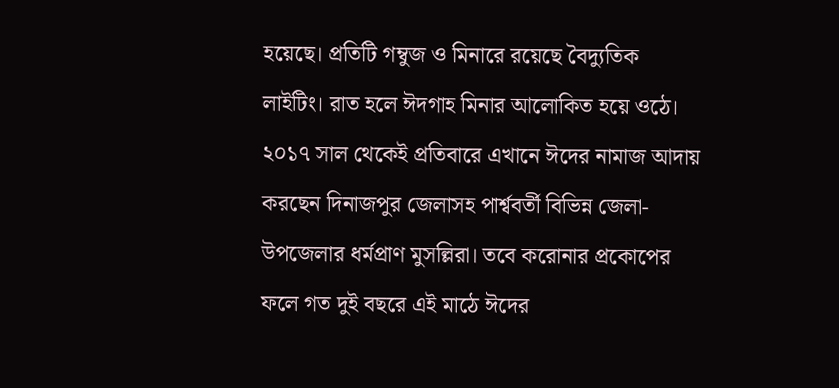হয়েছে। প্রতিটি গম্বুজ ও মিনারে রয়েছে বৈদ্যুতিক লাইটিং। রাত হলে ঈদগাহ মিনার আলোকিত হয়ে ওঠে। ২০১৭ সাল থেকেই প্রতিবারে এখানে ঈদের নামাজ আদায় করছেন দিনাজপুর জেলাসহ পার্শ্ববর্তী বিভিন্ন জেলা-উপজেলার ধর্মপ্রাণ মুসল্লিরা। তবে করোনার প্রকোপের ফলে গত দুই বছরে এই মাঠে ঈদের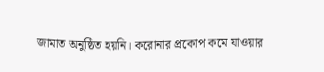জামাত অনুষ্ঠিত হয়নি। করোনার প্রকোপ কমে যাওয়ার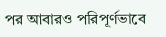পর আবারও পরিপূর্ণভাবে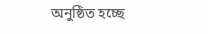অনুষ্ঠিত হচ্ছে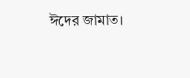ঈদের জামাত।